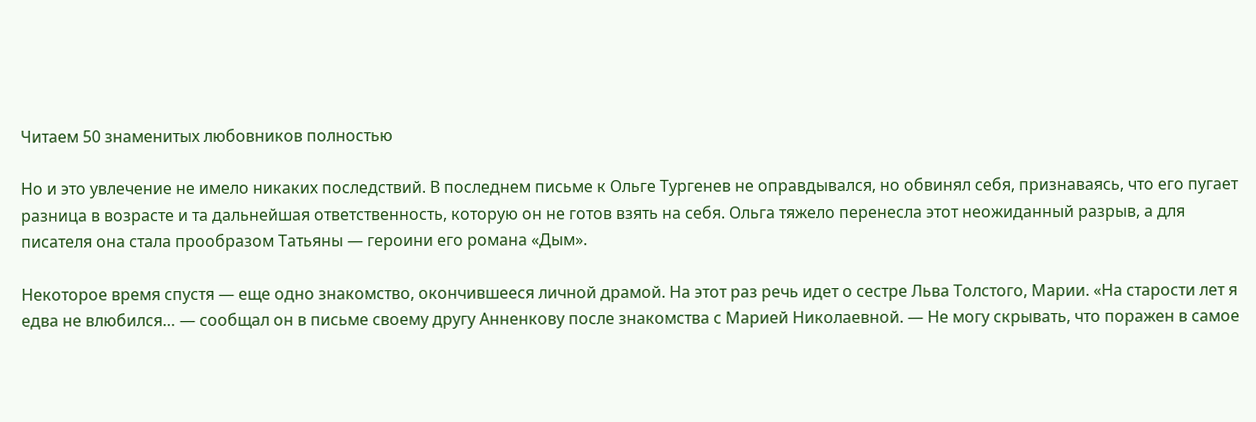Читаем 50 знаменитых любовников полностью

Но и это увлечение не имело никаких последствий. В последнем письме к Ольге Тургенев не оправдывался, но обвинял себя, признаваясь, что его пугает разница в возрасте и та дальнейшая ответственность, которую он не готов взять на себя. Ольга тяжело перенесла этот неожиданный разрыв, а для писателя она стала прообразом Татьяны — героини его романа «Дым».

Некоторое время спустя — еще одно знакомство, окончившееся личной драмой. На этот раз речь идет о сестре Льва Толстого, Марии. «На старости лет я едва не влюбился… — сообщал он в письме своему другу Анненкову после знакомства с Марией Николаевной. — Не могу скрывать, что поражен в самое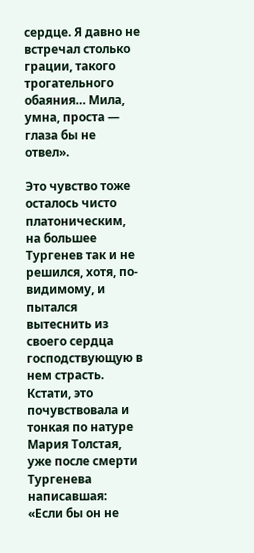сердце. Я давно не встречал столько грации, такого трогательного обаяния… Мила, умна, проста — глаза бы не отвел».

Это чувство тоже осталось чисто платоническим, на большее Тургенев так и не решился, хотя, по-видимому, и пытался вытеснить из своего сердца господствующую в нем страсть. Кстати, это почувствовала и тонкая по натуре Мария Толстая, уже после смерти Тургенева написавшая: «Если бы он не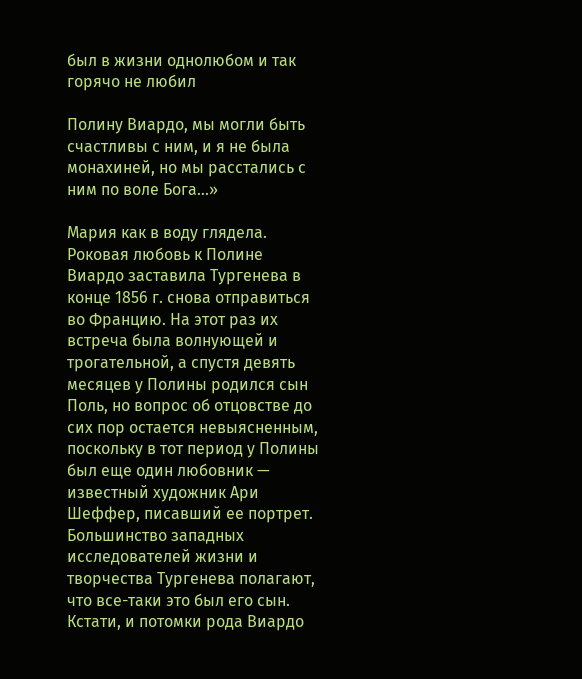был в жизни однолюбом и так горячо не любил

Полину Виардо, мы могли быть счастливы с ним, и я не была монахиней, но мы расстались с ним по воле Бога…»

Мария как в воду глядела. Роковая любовь к Полине Виардо заставила Тургенева в конце 1856 г. снова отправиться во Францию. На этот раз их встреча была волнующей и трогательной, а спустя девять месяцев у Полины родился сын Поль, но вопрос об отцовстве до сих пор остается невыясненным, поскольку в тот период у Полины был еще один любовник — известный художник Ари Шеффер, писавший ее портрет. Большинство западных исследователей жизни и творчества Тургенева полагают, что все-таки это был его сын. Кстати, и потомки рода Виардо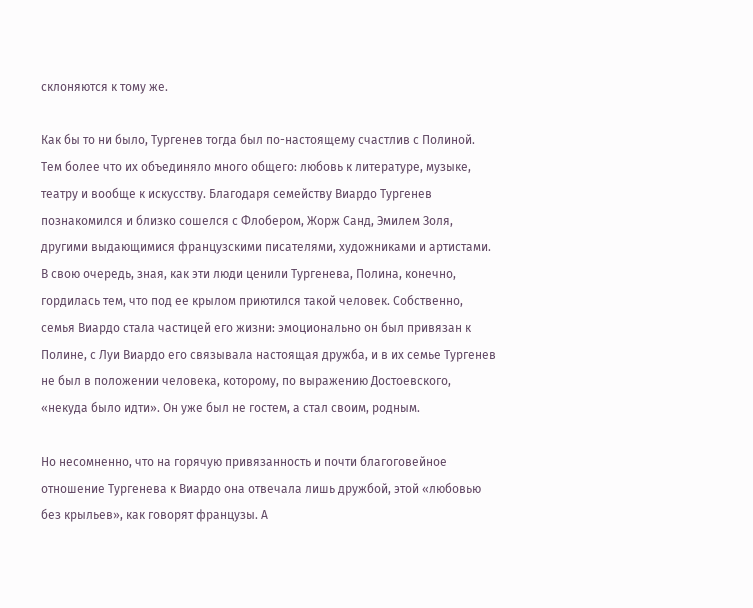склоняются к тому же.

Как бы то ни было, Тургенев тогда был по-настоящему счастлив с Полиной. Тем более что их объединяло много общего: любовь к литературе, музыке, театру и вообще к искусству. Благодаря семейству Виардо Тургенев познакомился и близко сошелся с Флобером, Жорж Санд, Эмилем Золя, другими выдающимися французскими писателями, художниками и артистами. В свою очередь, зная, как эти люди ценили Тургенева, Полина, конечно, гордилась тем, что под ее крылом приютился такой человек. Собственно, семья Виардо стала частицей его жизни: эмоционально он был привязан к Полине, с Луи Виардо его связывала настоящая дружба, и в их семье Тургенев не был в положении человека, которому, по выражению Достоевского, «некуда было идти». Он уже был не гостем, а стал своим, родным.

Но несомненно, что на горячую привязанность и почти благоговейное отношение Тургенева к Виардо она отвечала лишь дружбой, этой «любовью без крыльев», как говорят французы. А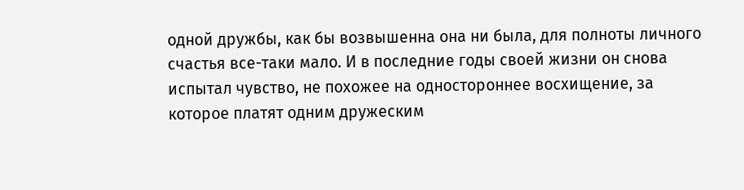одной дружбы, как бы возвышенна она ни была, для полноты личного счастья все-таки мало. И в последние годы своей жизни он снова испытал чувство, не похожее на одностороннее восхищение, за которое платят одним дружеским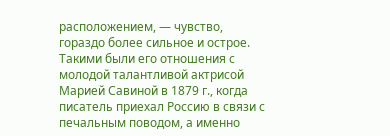расположением, — чувство, гораздо более сильное и острое. Такими были его отношения с молодой талантливой актрисой Марией Савиной в 1879 г., когда писатель приехал Россию в связи с печальным поводом, а именно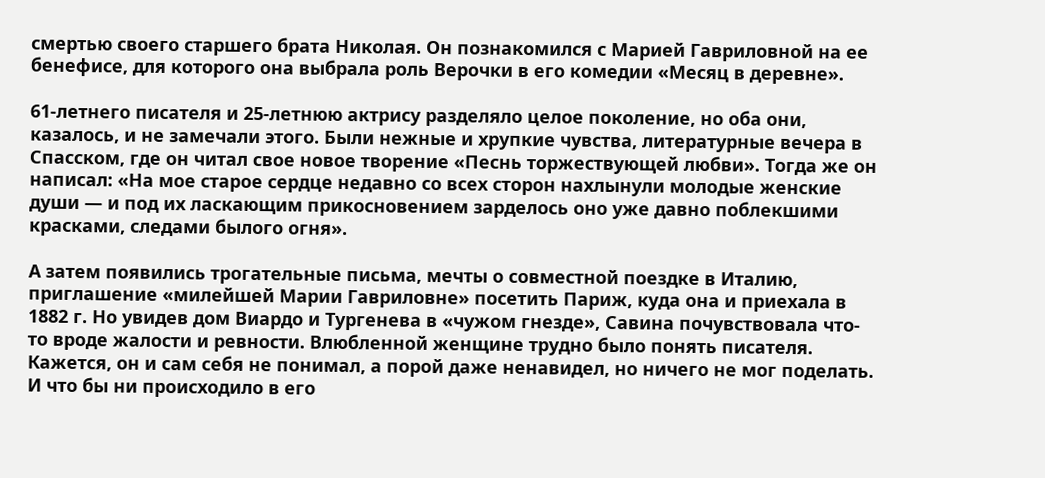смертью своего старшего брата Николая. Он познакомился с Марией Гавриловной на ее бенефисе, для которого она выбрала роль Верочки в его комедии «Месяц в деревне».

61-летнего писателя и 25-летнюю актрису разделяло целое поколение, но оба они, казалось, и не замечали этого. Были нежные и хрупкие чувства, литературные вечера в Спасском, где он читал свое новое творение «Песнь торжествующей любви». Тогда же он написал: «На мое старое сердце недавно со всех сторон нахлынули молодые женские души — и под их ласкающим прикосновением зарделось оно уже давно поблекшими красками, следами былого огня».

А затем появились трогательные письма, мечты о совместной поездке в Италию, приглашение «милейшей Марии Гавриловне» посетить Париж, куда она и приехала в 1882 г. Но увидев дом Виардо и Тургенева в «чужом гнезде», Савина почувствовала что-то вроде жалости и ревности. Влюбленной женщине трудно было понять писателя. Кажется, он и сам себя не понимал, а порой даже ненавидел, но ничего не мог поделать. И что бы ни происходило в его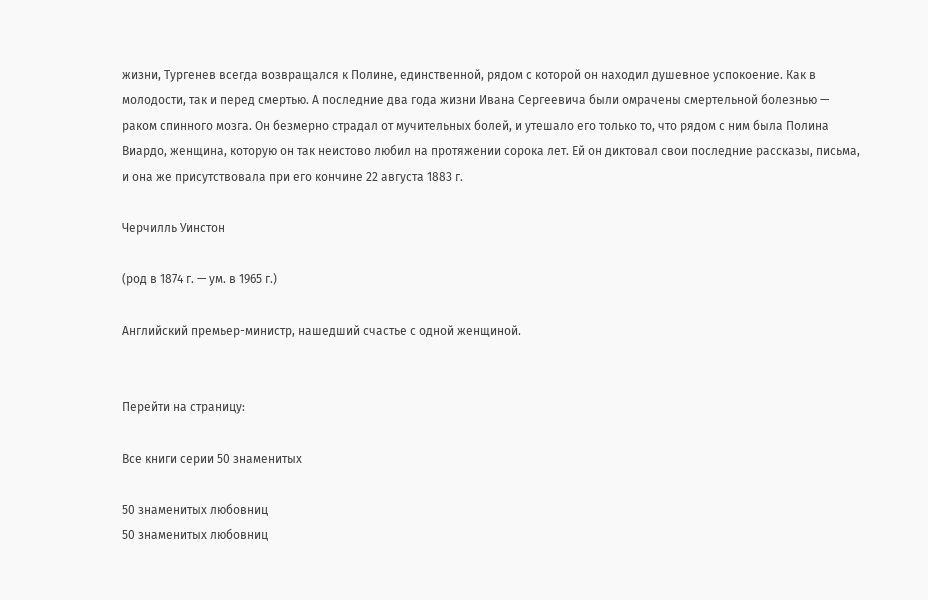жизни, Тургенев всегда возвращался к Полине, единственной, рядом с которой он находил душевное успокоение. Как в молодости, так и перед смертью. А последние два года жизни Ивана Сергеевича были омрачены смертельной болезнью — раком спинного мозга. Он безмерно страдал от мучительных болей, и утешало его только то, что рядом с ним была Полина Виардо, женщина, которую он так неистово любил на протяжении сорока лет. Ей он диктовал свои последние рассказы, письма, и она же присутствовала при его кончине 22 августа 1883 г.

Черчилль Уинстон

(род в 1874 г. — ум. в 1965 г.)

Английский премьер-министр, нашедший счастье с одной женщиной.


Перейти на страницу:

Все книги серии 50 знаменитых

50 знаменитых любовниц
50 знаменитых любовниц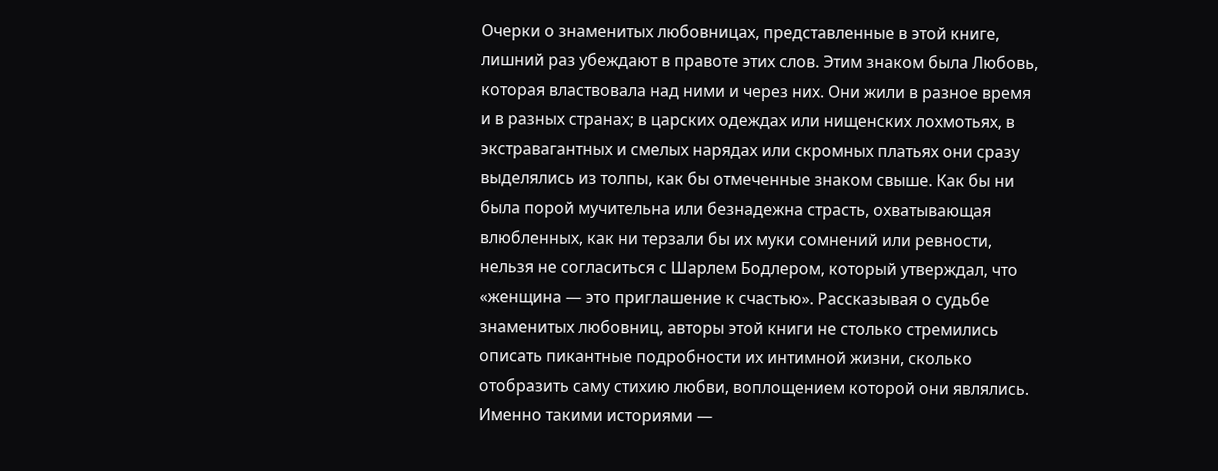Очерки о знаменитых любовницах, представленные в этой книге, лишний раз убеждают в правоте этих слов. Этим знаком была Любовь, которая властвовала над ними и через них. Они жили в разное время и в разных странах; в царских одеждах или нищенских лохмотьях, в экстравагантных и смелых нарядах или скромных платьях они сразу выделялись из толпы, как бы отмеченные знаком свыше. Как бы ни была порой мучительна или безнадежна страсть, охватывающая влюбленных, как ни терзали бы их муки сомнений или ревности, нельзя не согласиться с Шарлем Бодлером, который утверждал, что «женщина — это приглашение к счастью». Рассказывая о судьбе знаменитых любовниц, авторы этой книги не столько стремились описать пикантные подробности их интимной жизни, сколько отобразить саму стихию любви, воплощением которой они являлись. Именно такими историями —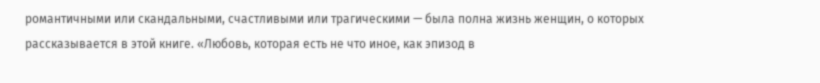романтичными или скандальными, счастливыми или трагическими — была полна жизнь женщин, о которых рассказывается в этой книге. «Любовь, которая есть не что иное, как эпизод в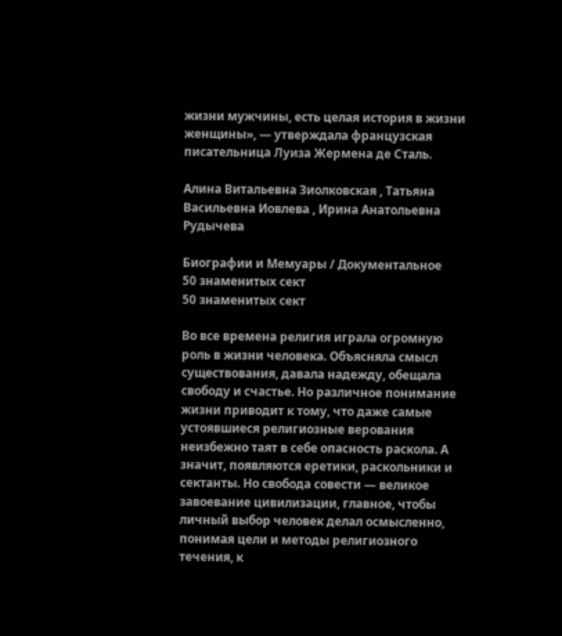жизни мужчины, есть целая история в жизни женщины», — утверждала французская писательница Луиза Жермена де Сталь.

Алина Витальевна Зиолковская , Татьяна Васильевна Иовлева , Ирина Анатольевна Рудычева

Биографии и Мемуары / Документальное
50 знаменитых сект
50 знаменитых сект

Во все времена религия играла огромную роль в жизни человека. Объясняла смысл существования, давала надежду, обещала свободу и счастье. Но различное понимание жизни приводит к тому, что даже самые устоявшиеся религиозные верования неизбежно таят в себе опасность раскола. А значит, появляются еретики, раскольники и сектанты. Но свобода совести — великое завоевание цивилизации, главное, чтобы личный выбор человек делал осмысленно, понимая цели и методы религиозного течения, к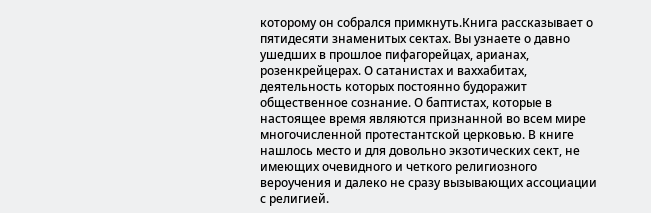которому он собрался примкнуть.Книга рассказывает о пятидесяти знаменитых сектах. Вы узнаете о давно ушедших в прошлое пифагорейцах, арианах, розенкрейцерах. О сатанистах и ваххабитах, деятельность которых постоянно будоражит общественное сознание. О баптистах, которые в настоящее время являются признанной во всем мире многочисленной протестантской церковью. В книге нашлось место и для довольно экзотических сект, не имеющих очевидного и четкого религиозного вероучения и далеко не сразу вызывающих ассоциации с религией.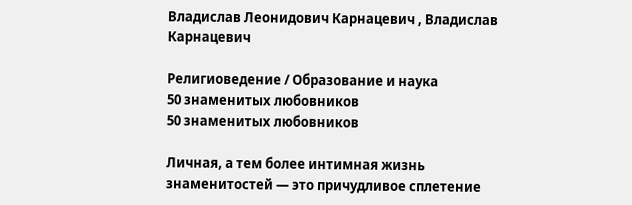Владислав Леонидович Карнацевич , Владислав Карнацевич

Религиоведение / Образование и наука
50 знаменитых любовников
50 знаменитых любовников

Личная, а тем более интимная жизнь знаменитостей — это причудливое сплетение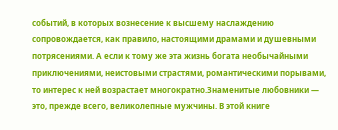событий, в которых вознесение к высшему наслаждению сопровождается, как правило, настоящими драмами и душевными потрясениями. А если к тому же эта жизнь богата необычайными приключениями, неистовыми страстями, романтическими порывами, то интерес к ней возрастает многократно.Знаменитые любовники — это, прежде всего, великолепные мужчины. В этой книге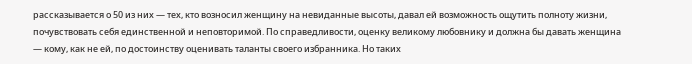рассказывается о 50 из них — тех, кто возносил женщину на невиданные высоты, давал ей возможность ощутить полноту жизни, почувствовать себя единственной и неповторимой. По справедливости, оценку великому любовнику и должна бы давать женщина — кому, как не ей, по достоинству оценивать таланты своего избранника. Но таких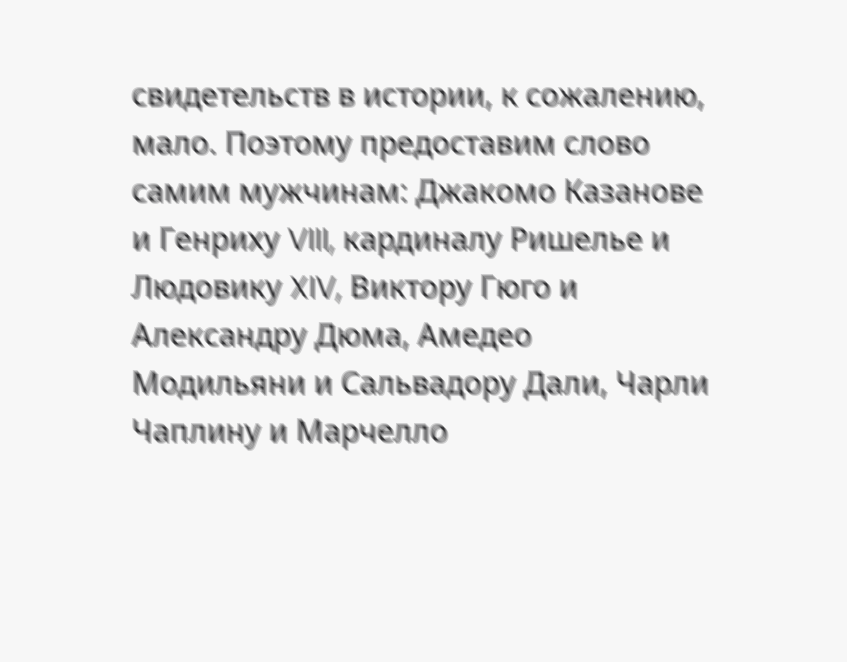свидетельств в истории, к сожалению, мало. Поэтому предоставим слово самим мужчинам: Джакомо Казанове и Генриху VIII, кардиналу Ришелье и Людовику XIV, Виктору Гюго и Александру Дюма, Амедео Модильяни и Сальвадору Дали, Чарли Чаплину и Марчелло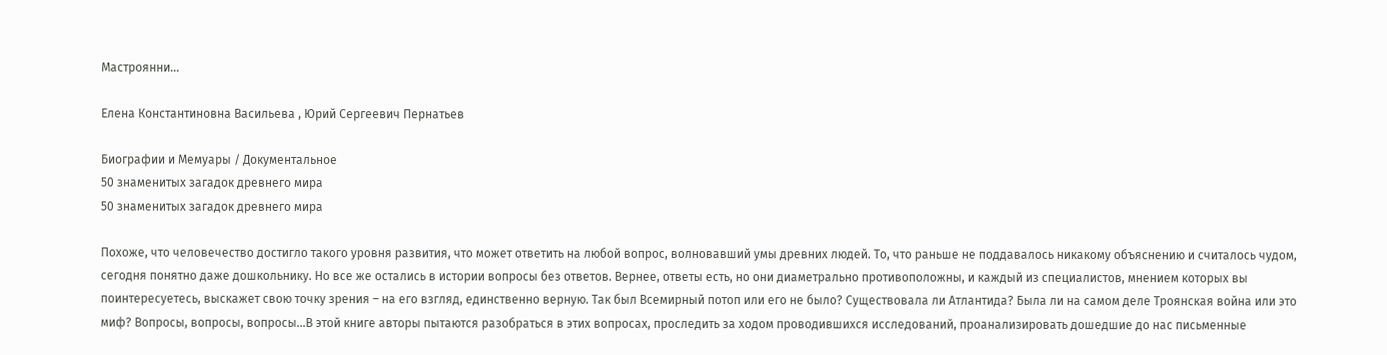Мастроянни…

Елена Константиновна Васильева , Юрий Сергеевич Пернатьев

Биографии и Мемуары / Документальное
50 знаменитых загадок древнего мира
50 знаменитых загадок древнего мира

Похоже, что человечество достигло такого уровня развития, что может ответить на любой вопрос, волновавший умы древних людей. То, что раньше не поддавалось никакому объяснению и считалось чудом, сегодня понятно даже дошкольнику. Но все же остались в истории вопросы без ответов. Вернее, ответы есть, но они диаметрально противоположны, и каждый из специалистов, мнением которых вы поинтересуетесь, выскажет свою точку зрения – на его взгляд, единственно верную. Так был Всемирный потоп или его не было? Существовала ли Атлантида? Была ли на самом деле Троянская война или это миф? Вопросы, вопросы, вопросы…В этой книге авторы пытаются разобраться в этих вопросах, проследить за ходом проводившихся исследований, проанализировать дошедшие до нас письменные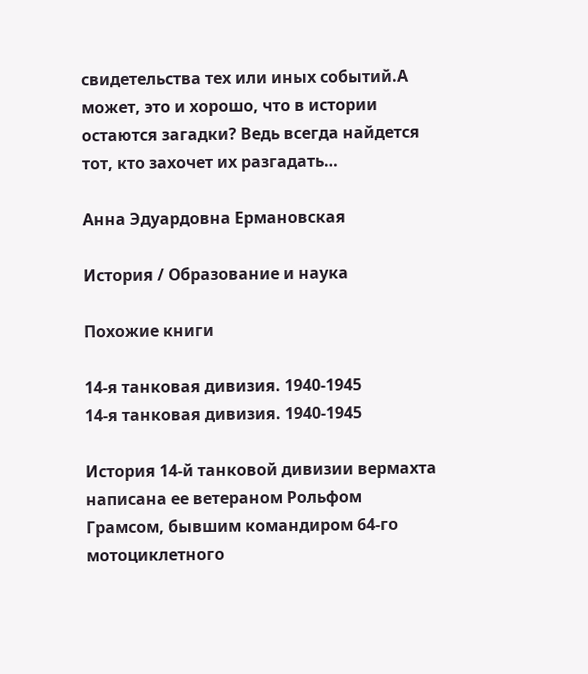свидетельства тех или иных событий.А может, это и хорошо, что в истории остаются загадки? Ведь всегда найдется тот, кто захочет их разгадать…

Анна Эдуардовна Ермановская

История / Образование и наука

Похожие книги

14-я танковая дивизия. 1940-1945
14-я танковая дивизия. 1940-1945

История 14-й танковой дивизии вермахта написана ее ветераном Рольфом Грамсом, бывшим командиром 64-го мотоциклетного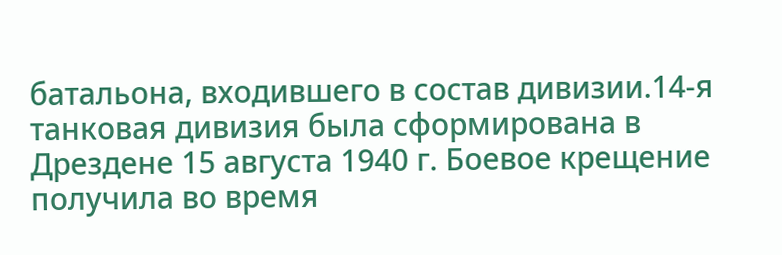батальона, входившего в состав дивизии.14-я танковая дивизия была сформирована в Дрездене 15 августа 1940 г. Боевое крещение получила во время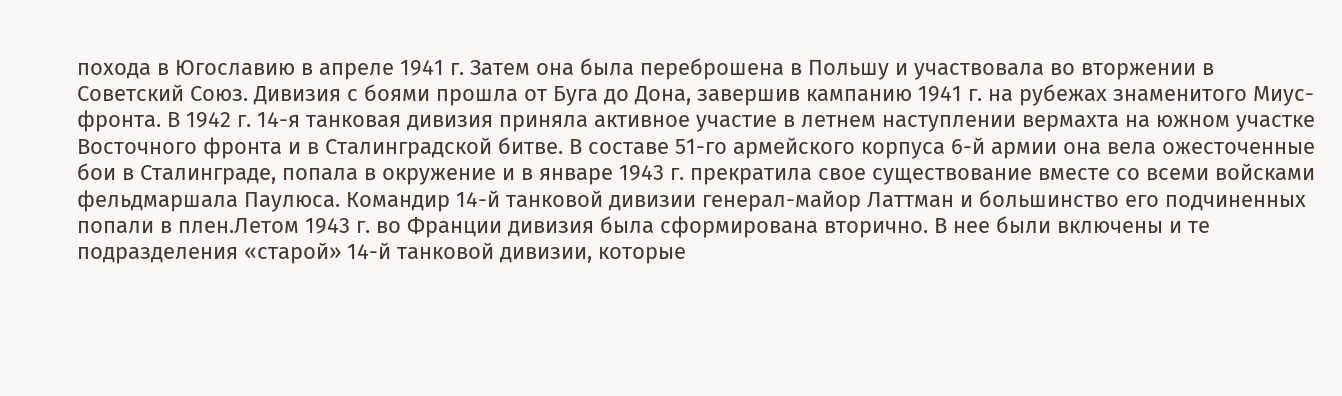похода в Югославию в апреле 1941 г. Затем она была переброшена в Польшу и участвовала во вторжении в Советский Союз. Дивизия с боями прошла от Буга до Дона, завершив кампанию 1941 г. на рубежах знаменитого Миус-фронта. В 1942 г. 14-я танковая дивизия приняла активное участие в летнем наступлении вермахта на южном участке Восточного фронта и в Сталинградской битве. В составе 51-го армейского корпуса 6-й армии она вела ожесточенные бои в Сталинграде, попала в окружение и в январе 1943 г. прекратила свое существование вместе со всеми войсками фельдмаршала Паулюса. Командир 14-й танковой дивизии генерал-майор Латтман и большинство его подчиненных попали в плен.Летом 1943 г. во Франции дивизия была сформирована вторично. В нее были включены и те подразделения «старой» 14-й танковой дивизии, которые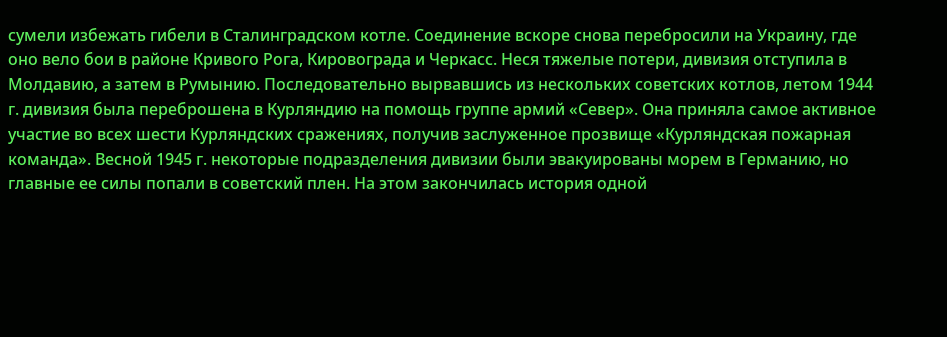сумели избежать гибели в Сталинградском котле. Соединение вскоре снова перебросили на Украину, где оно вело бои в районе Кривого Рога, Кировограда и Черкасс. Неся тяжелые потери, дивизия отступила в Молдавию, а затем в Румынию. Последовательно вырвавшись из нескольких советских котлов, летом 1944 г. дивизия была переброшена в Курляндию на помощь группе армий «Север». Она приняла самое активное участие во всех шести Курляндских сражениях, получив заслуженное прозвище «Курляндская пожарная команда». Весной 1945 г. некоторые подразделения дивизии были эвакуированы морем в Германию, но главные ее силы попали в советский плен. На этом закончилась история одной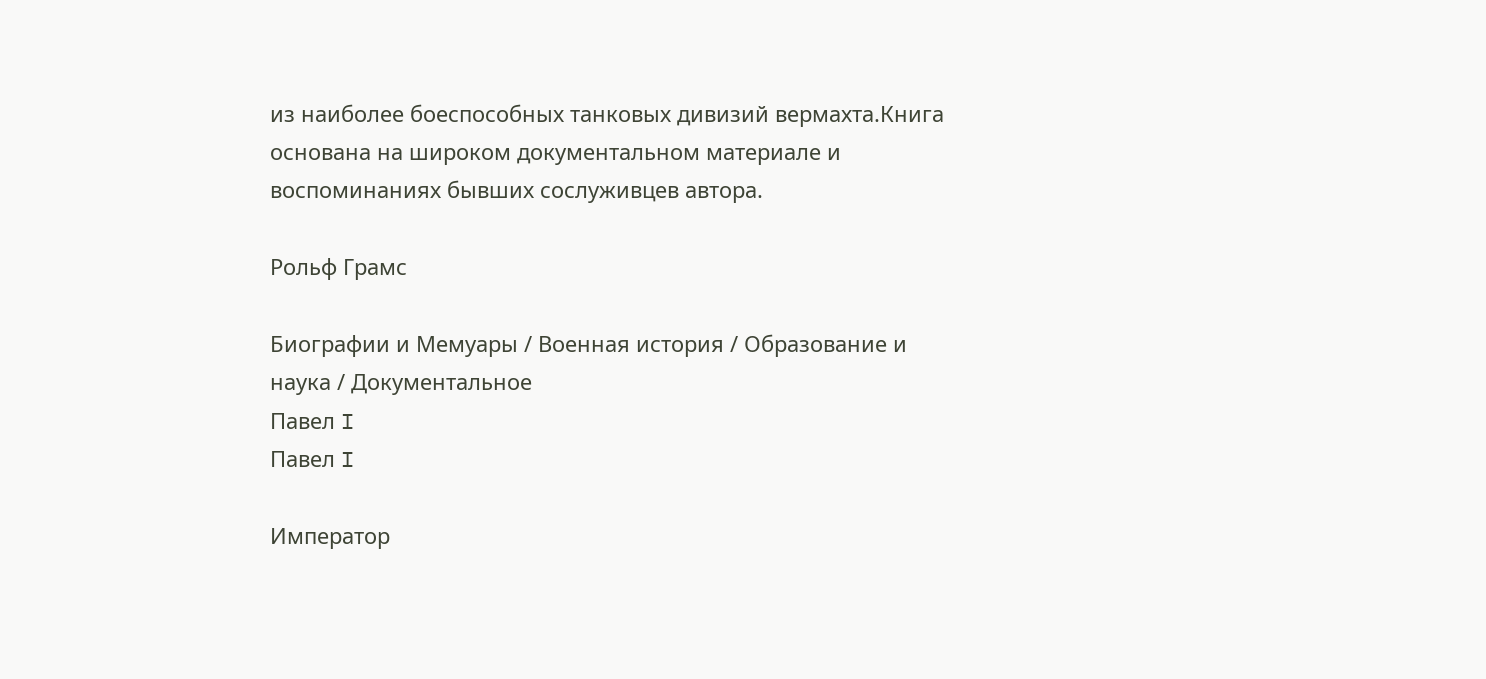из наиболее боеспособных танковых дивизий вермахта.Книга основана на широком документальном материале и воспоминаниях бывших сослуживцев автора.

Рольф Грамс

Биографии и Мемуары / Военная история / Образование и наука / Документальное
Павел I
Павел I

Император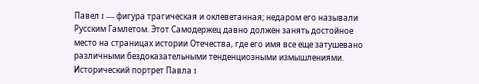Павел I — фигура трагическая и оклеветанная; недаром его называли Русским Гамлетом. Этот Самодержец давно должен занять достойное место на страницах истории Отечества, где его имя все еще затушевано различными бездоказательными тенденциозными измышлениями. Исторический портрет Павла I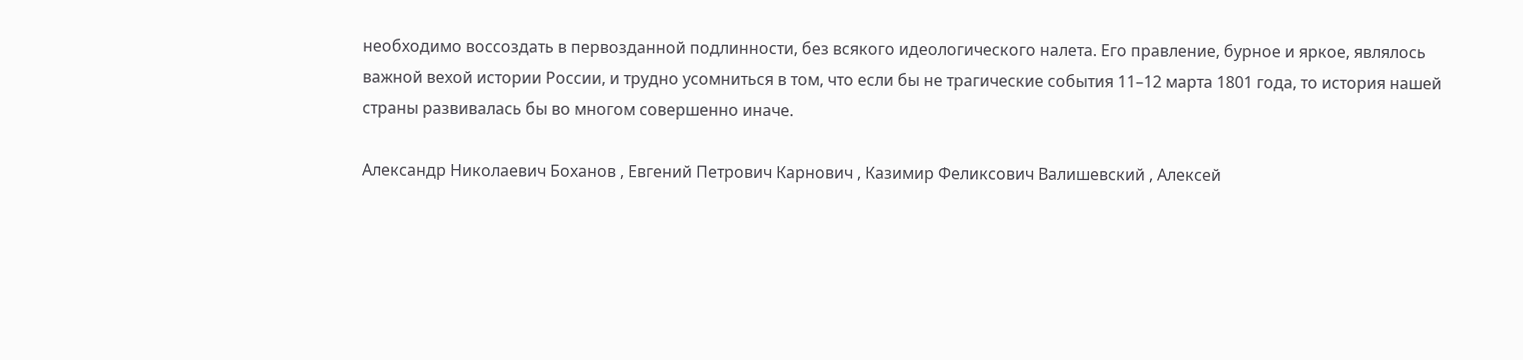необходимо воссоздать в первозданной подлинности, без всякого идеологического налета. Его правление, бурное и яркое, являлось важной вехой истории России, и трудно усомниться в том, что если бы не трагические события 11–12 марта 1801 года, то история нашей страны развивалась бы во многом совершенно иначе.

Александр Николаевич Боханов , Евгений Петрович Карнович , Казимир Феликсович Валишевский , Алексей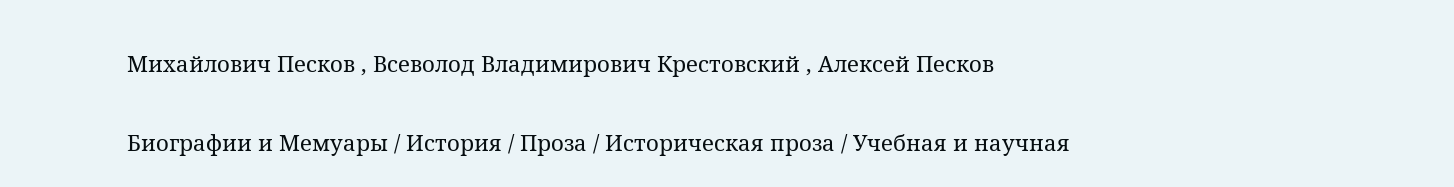Михайлович Песков , Всеволод Владимирович Крестовский , Алексей Песков

Биографии и Мемуары / История / Проза / Историческая проза / Учебная и научная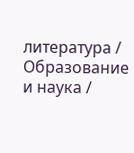литература / Образование и наука /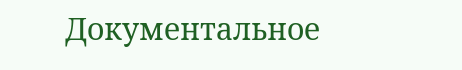Документальное